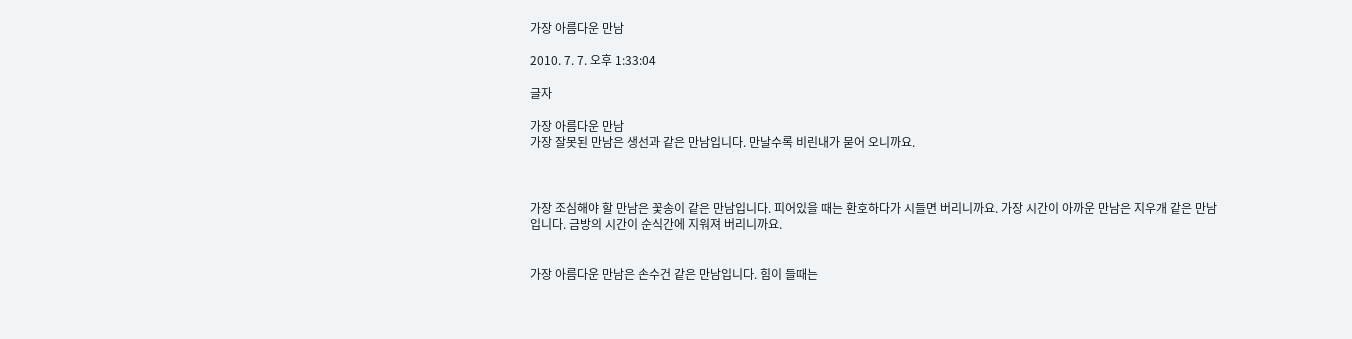가장 아름다운 만남

2010. 7. 7. 오후 1:33:04

글자

가장 아름다운 만남
가장 잘못된 만남은 생선과 같은 만남입니다. 만날수록 비린내가 묻어 오니까요.



가장 조심해야 할 만남은 꽃송이 같은 만남입니다. 피어있을 때는 환호하다가 시들면 버리니까요. 가장 시간이 아까운 만남은 지우개 같은 만남입니다. 금방의 시간이 순식간에 지워져 버리니까요.


가장 아름다운 만남은 손수건 같은 만남입니다. 힘이 들때는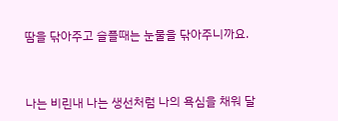땀을 닦아주고 슬플때는 눈물을 닦아주니까요.



나는 비린내 나는 생선처럼 나의 욕심을 채워 달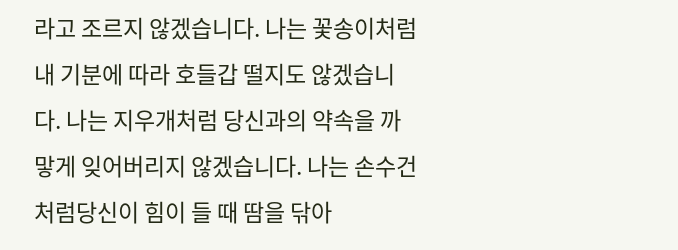라고 조르지 않겠습니다. 나는 꽃송이처럼내 기분에 따라 호들갑 떨지도 않겠습니다. 나는 지우개처럼 당신과의 약속을 까맣게 잊어버리지 않겠습니다. 나는 손수건처럼당신이 힘이 들 때 땀을 닦아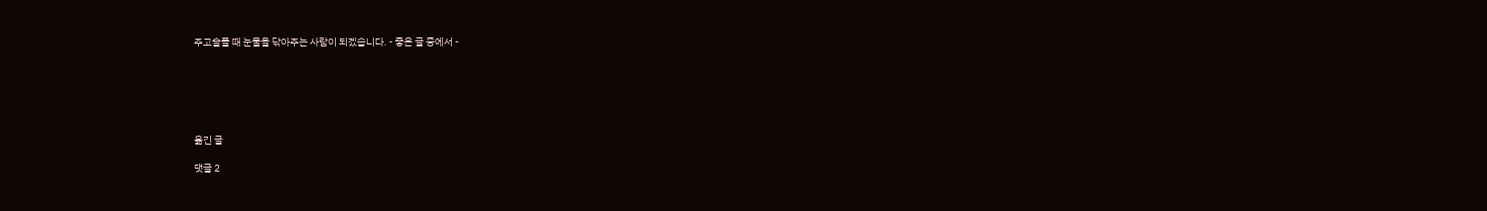주고슬플 때 눈물을 닦아주는 사람이 되겠습니다. - 좋은 글 중에서 -






옮긴 글

댓글 2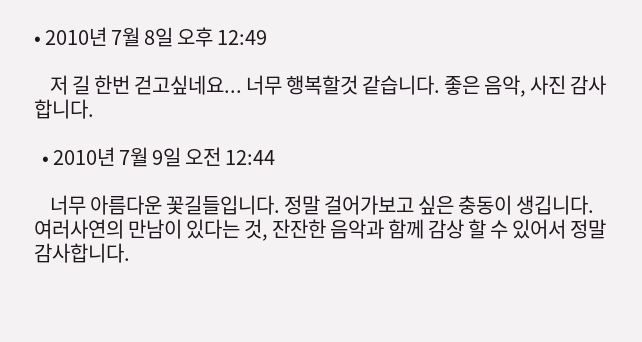• 2010년 7월 8일 오후 12:49

    저 길 한번 걷고싶네요... 너무 행복할것 같습니다. 좋은 음악, 사진 감사합니다.

  • 2010년 7월 9일 오전 12:44

    너무 아름다운 꽃길들입니다. 정말 걸어가보고 싶은 충동이 생깁니다. 여러사연의 만남이 있다는 것, 잔잔한 음악과 함께 감상 할 수 있어서 정말 감사합니다.